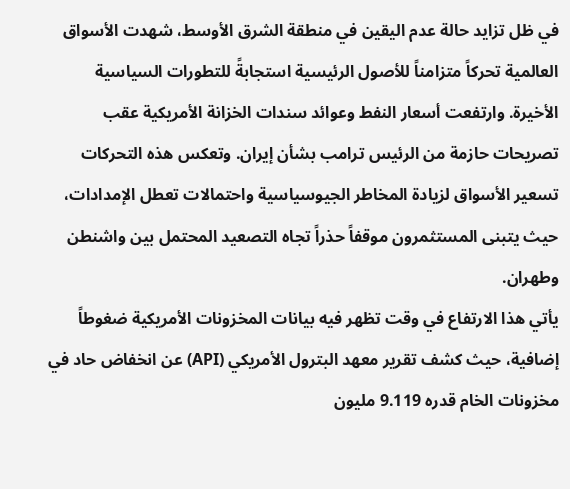في ظل تزايد حالة عدم اليقين في منطقة الشرق الأوسط، شهدت الأسواق العالمية تحركاً متزامناً للأصول الرئيسية استجابةً للتطورات السياسية الأخيرة. وارتفعت أسعار النفط وعوائد سندات الخزانة الأمريكية عقب تصريحات حازمة من الرئيس ترامب بشأن إيران. وتعكس هذه التحركات تسعير الأسواق لزيادة المخاطر الجيوسياسية واحتمالات تعطل الإمدادات، حيث يتبنى المستثمرون موقفاً حذراً تجاه التصعيد المحتمل بين واشنطن وطهران.
يأتي هذا الارتفاع في وقت تظهر فيه بيانات المخزونات الأمريكية ضغوطاً إضافية، حيث كشف تقرير معهد البترول الأمريكي (API) عن انخفاض حاد في مخزونات الخام قدره 9.119 مليون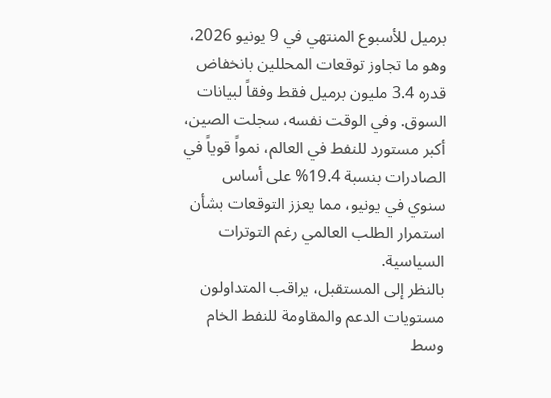برميل للأسبوع المنتهي في 9 يونيو 2026، وهو ما تجاوز توقعات المحللين بانخفاض قدره 3.4 مليون برميل فقط وفقاً لبيانات السوق. وفي الوقت نفسه، سجلت الصين، أكبر مستورد للنفط في العالم، نمواً قوياً في الصادرات بنسبة 19.4% على أساس سنوي في يونيو، مما يعزز التوقعات بشأن استمرار الطلب العالمي رغم التوترات السياسية.
بالنظر إلى المستقبل، يراقب المتداولون مستويات الدعم والمقاومة للنفط الخام وسط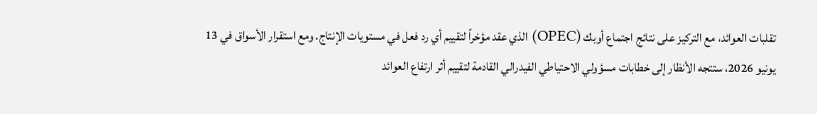تقلبات العوائد، مع التركيز على نتائج اجتماع أوبك (OPEC) الذي عقد مؤخراً لتقييم أي رد فعل في مستويات الإنتاج. ومع استقرار الأسواق في 13 يونيو 2026، ستتجه الأنظار إلى خطابات مسؤولي الاحتياطي الفيدرالي القادمة لتقييم أثر ارتفاع العوائد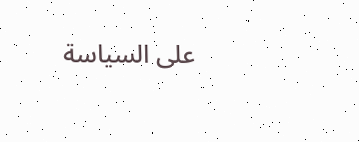على السياسة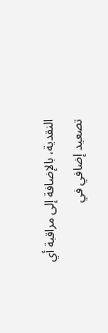النقدية، بالإضافة إلى مراقبة أي تصعيد إضافي في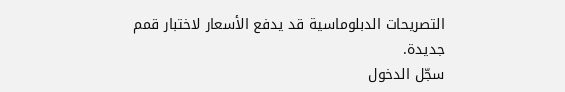التصريحات الدبلوماسية قد يدفع الأسعار لاختبار قمم جديدة.
سجّل الدخول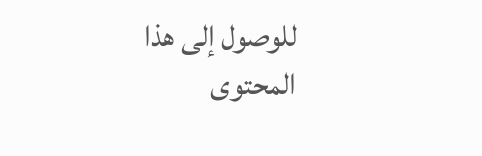للوصول إلى هذا المحتوى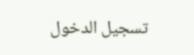تسجيل الدخول